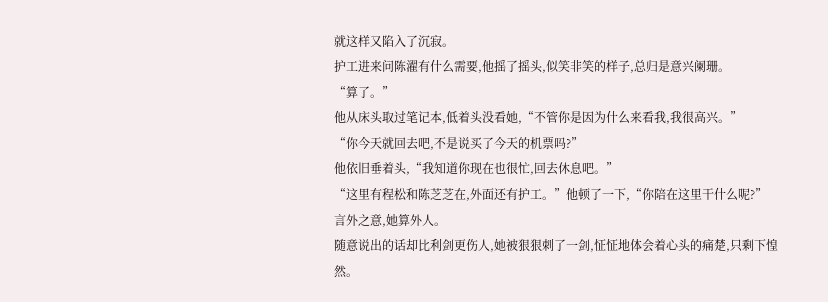就这样又陷入了沉寂。
护工进来问陈濯有什么需要,他摇了摇头,似笑非笑的样子,总归是意兴阑珊。
“算了。”
他从床头取过笔记本,低着头没看她,“不管你是因为什么来看我,我很高兴。”
“你今天就回去吧,不是说买了今天的机票吗?”
他依旧垂着头,“我知道你现在也很忙,回去休息吧。”
“这里有程松和陈芝芝在,外面还有护工。”他顿了一下,“你陪在这里干什么呢?”
言外之意,她算外人。
随意说出的话却比利剑更伤人,她被狠狠刺了一剑,怔怔地体会着心头的痛楚,只剩下惶然。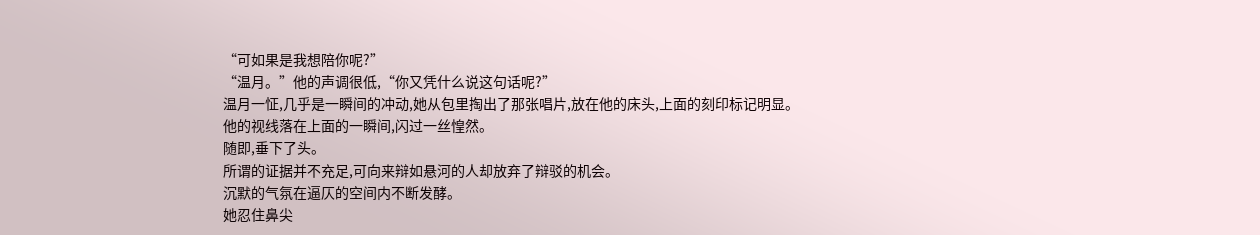“可如果是我想陪你呢?”
“温月。”他的声调很低,“你又凭什么说这句话呢?”
温月一怔,几乎是一瞬间的冲动,她从包里掏出了那张唱片,放在他的床头,上面的刻印标记明显。
他的视线落在上面的一瞬间,闪过一丝惶然。
随即,垂下了头。
所谓的证据并不充足,可向来辩如悬河的人却放弃了辩驳的机会。
沉默的气氛在逼仄的空间内不断发酵。
她忍住鼻尖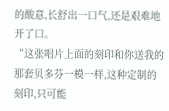的酸意,长舒出一口气,还是艰难地开了口。
“这张唱片上面的刻印和你送我的那套贝多芬一模一样,这种定制的刻印,只可能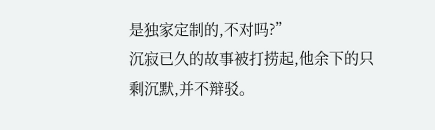是独家定制的,不对吗?”
沉寂已久的故事被打捞起,他余下的只剩沉默,并不辩驳。